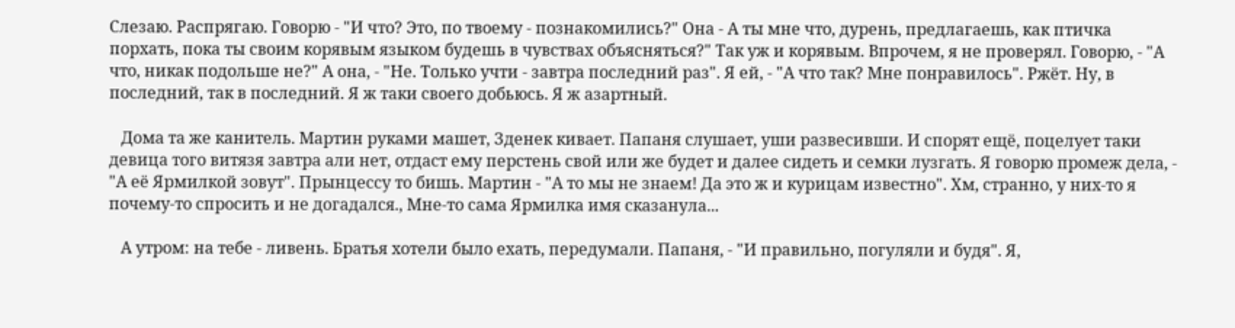Слезаю. Распрягаю. Говорю - "И что? Это, по твоему - познакомились?" Она - А ты мне что, дурень, предлагаешь, как птичка порхать, пока ты своим корявым языком будешь в чувствах объясняться?" Так уж и корявым. Впрочем, я не проверял. Говорю, - "А что, никак подольше не?" А она, - "Не. Только учти - завтра последний раз". Я ей, - "А что так? Мне понравилось". Ржёт. Ну, в последний, так в последний. Я ж таки своего добьюсь. Я ж азартный.

   Дома та же канитель. Мартин руками машет, Зденек кивает. Папаня слушает, уши развесивши. И спорят ещё, поцелует таки девица того витязя завтра али нет, отдаст ему перстень свой или же будет и далее сидеть и семки лузгать. Я говорю промеж дела, - "А её Ярмилкой зовут". Прынцессу то бишь. Мартин - "А то мы не знаем! Да это ж и курицам известно". Хм, странно, у них-то я почему-то спросить и не догадался., Мне-то сама Ярмилка имя сказанула...

   А утром: на тебе - ливень. Братья хотели было ехать, передумали. Папаня, - "И правильно, погуляли и будя". Я,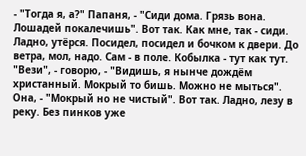- "Тогда я, а?" Папаня, - "Сиди дома. Грязь вона. Лошадей покалечишь". Вот так. Как мне, так - сиди. Ладно, утёрся. Посидел, посидел и бочком к двери. До ветра, мол, надо. Сам - в поле. Кобылка - тут как тут. "Вези", - говорю, - "Видишь, я нынче дождём христанный. Мокрый то бишь. Можно не мыться". Она, - "Мокрый но не чистый". Вот так. Ладно, лезу в реку. Без пинков уже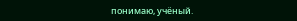понимаю, учёный.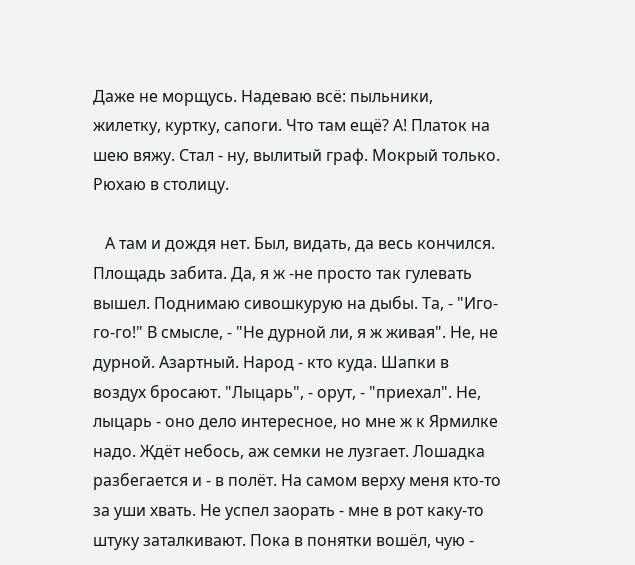Даже не морщусь. Надеваю всё: пыльники, жилетку, куртку, сапоги. Что там ещё? А! Платок на шею вяжу. Стал - ну, вылитый граф. Мокрый только. Рюхаю в столицу.

   А там и дождя нет. Был, видать, да весь кончился. Площадь забита. Да, я ж -не просто так гулевать вышел. Поднимаю сивошкурую на дыбы. Та, - "Иго-го-го!" В смысле, - "Не дурной ли, я ж живая". Не, не дурной. Азартный. Народ - кто куда. Шапки в воздух бросают. "Лыцарь", - орут, - "приехал". Не, лыцарь - оно дело интересное, но мне ж к Ярмилке надо. Ждёт небось, аж семки не лузгает. Лошадка разбегается и - в полёт. На самом верху меня кто-то за уши хвать. Не успел заорать - мне в рот каку-то штуку заталкивают. Пока в понятки вошёл, чую -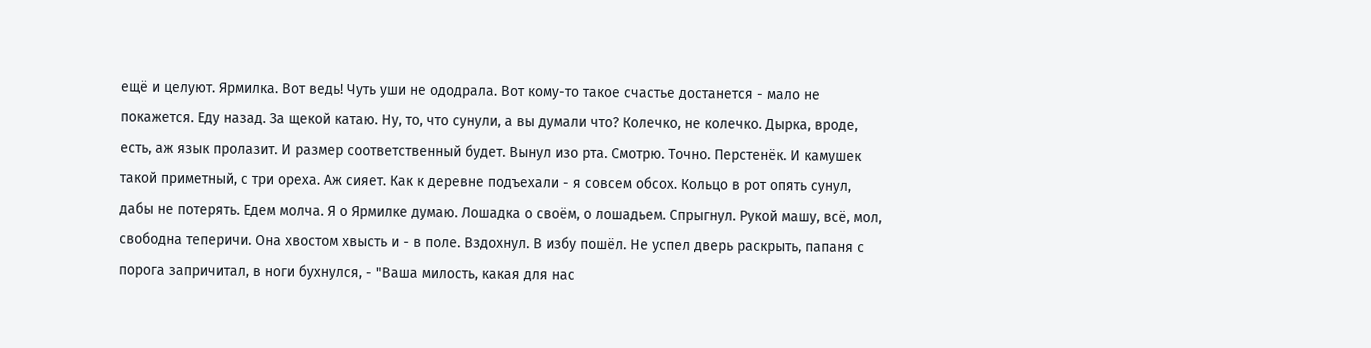ещё и целуют. Ярмилка. Вот ведь! Чуть уши не ододрала. Вот кому-то такое счастье достанется - мало не покажется. Еду назад. За щекой катаю. Ну, то, что сунули, а вы думали что? Колечко, не колечко. Дырка, вроде, есть, аж язык пролазит. И размер соответственный будет. Вынул изо рта. Смотрю. Точно. Перстенёк. И камушек такой приметный, с три ореха. Аж сияет. Как к деревне подъехали - я совсем обсох. Кольцо в рот опять сунул, дабы не потерять. Едем молча. Я о Ярмилке думаю. Лошадка о своём, о лошадьем. Спрыгнул. Рукой машу, всё, мол, свободна теперичи. Она хвостом хвысть и - в поле. Вздохнул. В избу пошёл. Не успел дверь раскрыть, папаня с порога запричитал, в ноги бухнулся, - "Ваша милость, какая для нас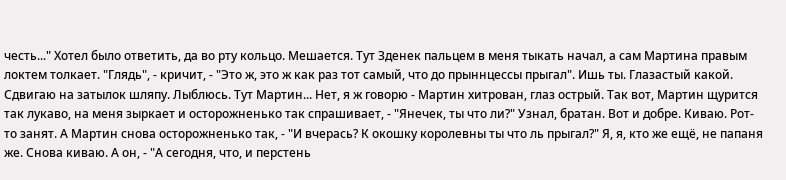честь..." Хотел было ответить, да во рту кольцо. Мешается. Тут Зденек пальцем в меня тыкать начал, а сам Мартина правым локтем толкает. "Глядь", - кричит, - "Это ж, это ж как раз тот самый, что до прыннцессы прыгал". Ишь ты. Глазастый какой. Сдвигаю на затылок шляпу. Лыблюсь. Тут Мартин... Нет, я ж говорю - Мартин хитрован, глаз острый. Так вот, Мартин щурится так лукаво, на меня зыркает и осторожненько так спрашивает, - "Янечек, ты что ли?" Узнал, братан. Вот и добре. Киваю. Рот-то занят. А Мартин снова осторожненько так, - "И вчерась? К окошку королевны ты что ль прыгал?" Я, я, кто же ещё, не папаня же. Снова киваю. А он, - "А сегодня, что, и перстень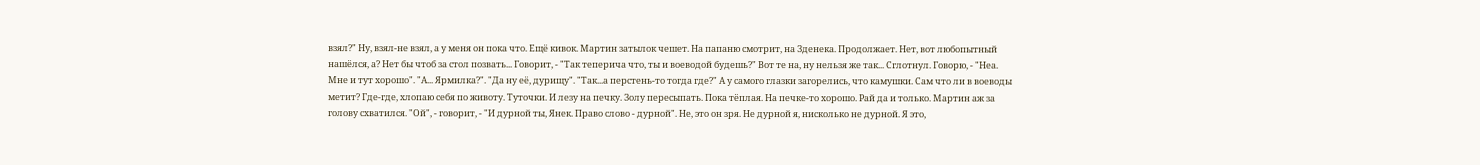взял?" Ну, взял-не взял, а у меня он пока что. Ещё кивок. Мартин затылок чешет. На папаню смотрит, на Зденека. Продолжает. Нет, вот любопытный нашёлся, а? Нет бы чтоб за стол позвать... Говорит, - "Так теперича что, ты и воеводой будешь?" Вот те на, ну нельзя же так... Сглотнул. Говорю, - "Неа. Мне и тут хорошо". "А... Ярмилка?". "Да ну её, дурищу". "Так...а перстень-то тогда где?" А у самого глазки загорелись, что камушки. Сам что ли в воеводы метит? Где-где, хлопаю себя по животу. Туточки. И лезу на печку. Золу пересыпать. Пока тёплая. На печке-то хорошо. Рай да и только. Мартин аж за голову схватился. "Ой", - говорит, - "И дурной ты, Янек. Право слово - дурной". Не, это он зря. Не дурной я, нисколько не дурной. Я это,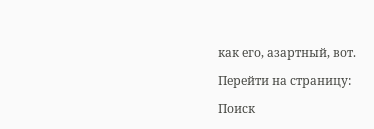как его, азартный, вот.

Перейти на страницу:

Поиск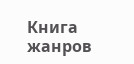Книга жанров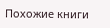Похожие книги